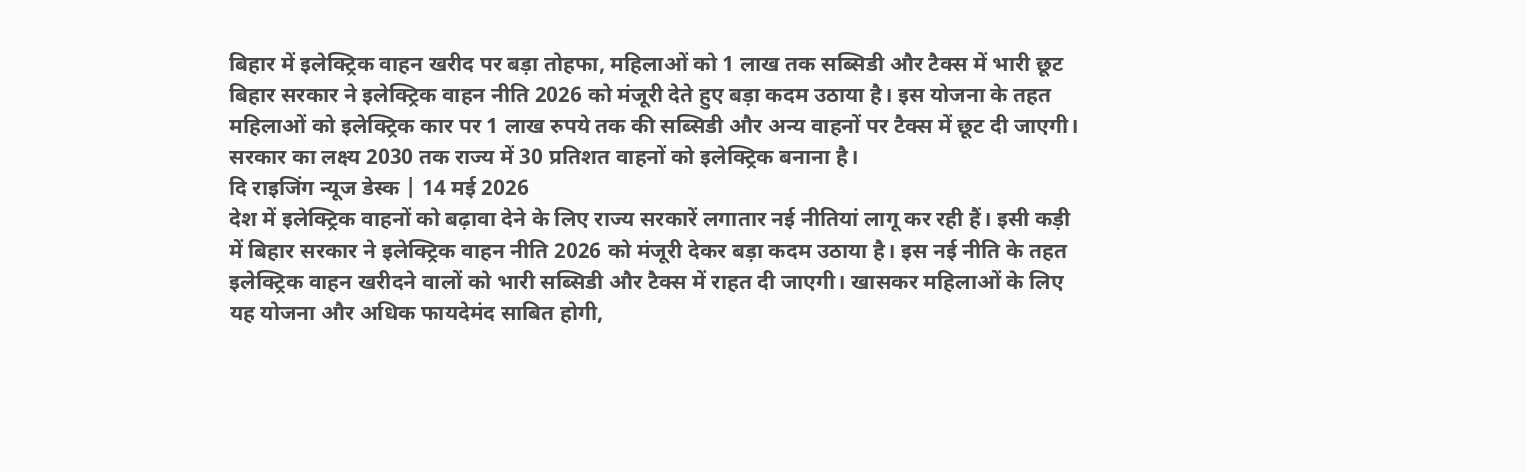बिहार में इलेक्ट्रिक वाहन खरीद पर बड़ा तोहफा, महिलाओं को 1 लाख तक सब्सिडी और टैक्स में भारी छूट
बिहार सरकार ने इलेक्ट्रिक वाहन नीति 2026 को मंजूरी देते हुए बड़ा कदम उठाया है। इस योजना के तहत महिलाओं को इलेक्ट्रिक कार पर 1 लाख रुपये तक की सब्सिडी और अन्य वाहनों पर टैक्स में छूट दी जाएगी। सरकार का लक्ष्य 2030 तक राज्य में 30 प्रतिशत वाहनों को इलेक्ट्रिक बनाना है।
दि राइजिंग न्यूज डेस्क | 14 मई 2026
देश में इलेक्ट्रिक वाहनों को बढ़ावा देने के लिए राज्य सरकारें लगातार नई नीतियां लागू कर रही हैं। इसी कड़ी में बिहार सरकार ने इलेक्ट्रिक वाहन नीति 2026 को मंजूरी देकर बड़ा कदम उठाया है। इस नई नीति के तहत इलेक्ट्रिक वाहन खरीदने वालों को भारी सब्सिडी और टैक्स में राहत दी जाएगी। खासकर महिलाओं के लिए यह योजना और अधिक फायदेमंद साबित होगी,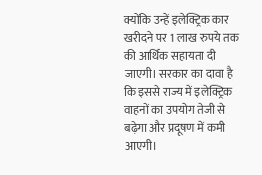क्योंकि उन्हें इलेक्ट्रिक कार खरीदने पर 1 लाख रुपये तक की आर्थिक सहायता दी जाएगी। सरकार का दावा है कि इससे राज्य में इलेक्ट्रिक वाहनों का उपयोग तेजी से बढ़ेगा और प्रदूषण में कमी आएगी।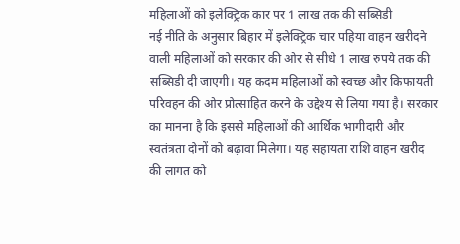महिलाओं को इलेक्ट्रिक कार पर 1 लाख तक की सब्सिडी
नई नीति के अनुसार बिहार में इलेक्ट्रिक चार पहिया वाहन खरीदने वाली महिलाओं को सरकार की ओर से सीधे 1 लाख रुपये तक की सब्सिडी दी जाएगी। यह कदम महिलाओं को स्वच्छ और किफायती परिवहन की ओर प्रोत्साहित करने के उद्देश्य से लिया गया है। सरकार का मानना है कि इससे महिलाओं की आर्थिक भागीदारी और स्वतंत्रता दोनों को बढ़ावा मिलेगा। यह सहायता राशि वाहन खरीद की लागत को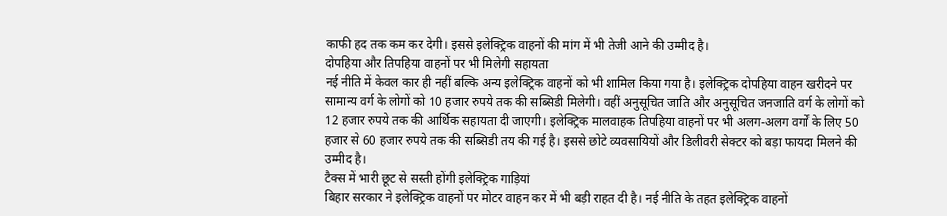काफी हद तक कम कर देगी। इससे इलेक्ट्रिक वाहनों की मांग में भी तेजी आने की उम्मीद है।
दोपहिया और तिपहिया वाहनों पर भी मिलेगी सहायता
नई नीति में केवल कार ही नहीं बल्कि अन्य इलेक्ट्रिक वाहनों को भी शामिल किया गया है। इलेक्ट्रिक दोपहिया वाहन खरीदने पर सामान्य वर्ग के लोगों को 10 हजार रुपये तक की सब्सिडी मिलेगी। वहीं अनुसूचित जाति और अनुसूचित जनजाति वर्ग के लोगों को 12 हजार रुपये तक की आर्थिक सहायता दी जाएगी। इलेक्ट्रिक मालवाहक तिपहिया वाहनों पर भी अलग-अलग वर्गों के लिए 50 हजार से 60 हजार रुपये तक की सब्सिडी तय की गई है। इससे छोटे व्यवसायियों और डिलीवरी सेक्टर को बड़ा फायदा मिलने की उम्मीद है।
टैक्स में भारी छूट से सस्ती होंगी इलेक्ट्रिक गाड़ियां
बिहार सरकार ने इलेक्ट्रिक वाहनों पर मोटर वाहन कर में भी बड़ी राहत दी है। नई नीति के तहत इलेक्ट्रिक वाहनों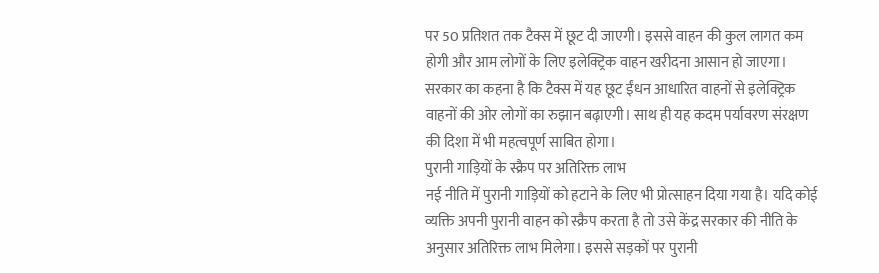पर 50 प्रतिशत तक टैक्स में छूट दी जाएगी। इससे वाहन की कुल लागत कम होगी और आम लोगों के लिए इलेक्ट्रिक वाहन खरीदना आसान हो जाएगा। सरकार का कहना है कि टैक्स में यह छूट ईंधन आधारित वाहनों से इलेक्ट्रिक वाहनों की ओर लोगों का रुझान बढ़ाएगी। साथ ही यह कदम पर्यावरण संरक्षण की दिशा में भी महत्वपूर्ण साबित होगा।
पुरानी गाड़ियों के स्क्रैप पर अतिरिक्त लाभ
नई नीति में पुरानी गाड़ियों को हटाने के लिए भी प्रोत्साहन दिया गया है। यदि कोई व्यक्ति अपनी पुरानी वाहन को स्क्रैप करता है तो उसे केंद्र सरकार की नीति के अनुसार अतिरिक्त लाभ मिलेगा। इससे सड़कों पर पुरानी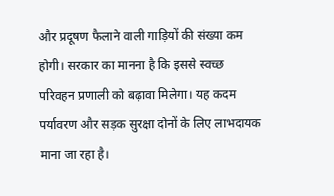और प्रदूषण फैलाने वाली गाड़ियों की संख्या कम होगी। सरकार का मानना है कि इससे स्वच्छ परिवहन प्रणाली को बढ़ावा मिलेगा। यह कदम पर्यावरण और सड़क सुरक्षा दोनों के लिए लाभदायक माना जा रहा है।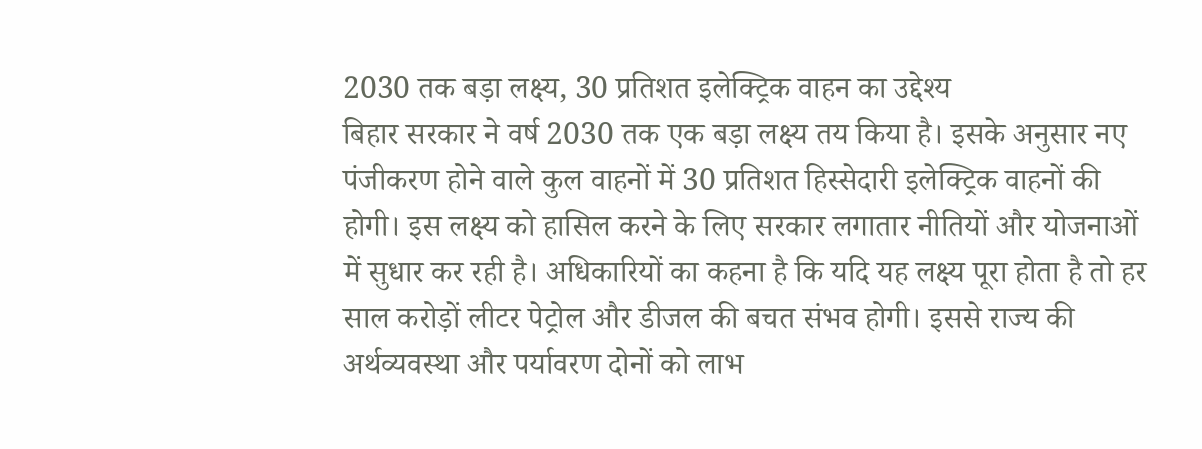2030 तक बड़ा लक्ष्य, 30 प्रतिशत इलेक्ट्रिक वाहन का उद्देश्य
बिहार सरकार ने वर्ष 2030 तक एक बड़ा लक्ष्य तय किया है। इसके अनुसार नए पंजीकरण होने वाले कुल वाहनों में 30 प्रतिशत हिस्सेदारी इलेक्ट्रिक वाहनों की होगी। इस लक्ष्य को हासिल करने के लिए सरकार लगातार नीतियों और योजनाओं में सुधार कर रही है। अधिकारियों का कहना है कि यदि यह लक्ष्य पूरा होता है तो हर साल करोड़ों लीटर पेट्रोल और डीजल की बचत संभव होगी। इससे राज्य की अर्थव्यवस्था और पर्यावरण दोनों को लाभ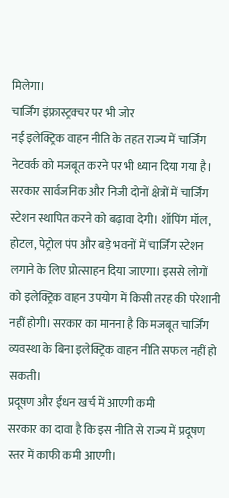मिलेगा।
चार्जिंग इंफ्रास्ट्रक्चर पर भी जोर
नई इलेक्ट्रिक वाहन नीति के तहत राज्य में चार्जिंग नेटवर्क को मजबूत करने पर भी ध्यान दिया गया है। सरकार सार्वजनिक और निजी दोनों क्षेत्रों में चार्जिंग स्टेशन स्थापित करने को बढ़ावा देगी। शॉपिंग मॉल, होटल, पेट्रोल पंप और बड़े भवनों में चार्जिंग स्टेशन लगाने के लिए प्रोत्साहन दिया जाएगा। इससे लोगों को इलेक्ट्रिक वाहन उपयोग में किसी तरह की परेशानी नहीं होगी। सरकार का मानना है कि मजबूत चार्जिंग व्यवस्था के बिना इलेक्ट्रिक वाहन नीति सफल नहीं हो सकती।
प्रदूषण और ईंधन खर्च में आएगी कमी
सरकार का दावा है कि इस नीति से राज्य में प्रदूषण स्तर में काफी कमी आएगी।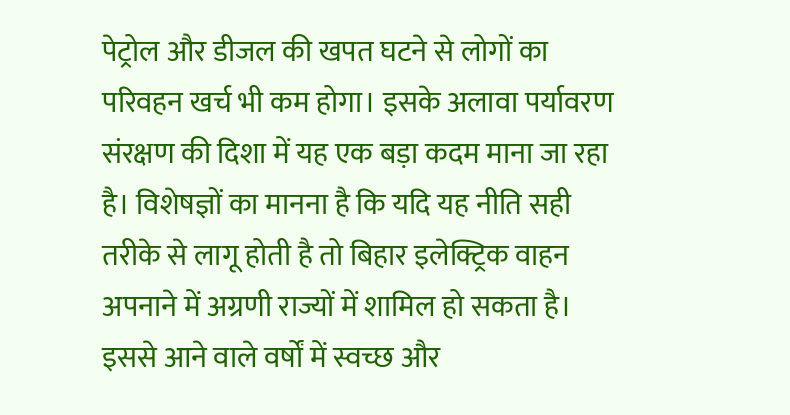पेट्रोल और डीजल की खपत घटने से लोगों का परिवहन खर्च भी कम होगा। इसके अलावा पर्यावरण संरक्षण की दिशा में यह एक बड़ा कदम माना जा रहा है। विशेषज्ञों का मानना है कि यदि यह नीति सही तरीके से लागू होती है तो बिहार इलेक्ट्रिक वाहन अपनाने में अग्रणी राज्यों में शामिल हो सकता है। इससे आने वाले वर्षों में स्वच्छ और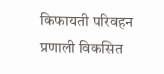किफायती परिवहन प्रणाली विकसित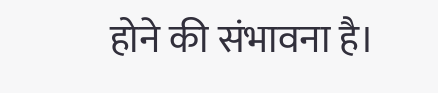होने की संभावना है।